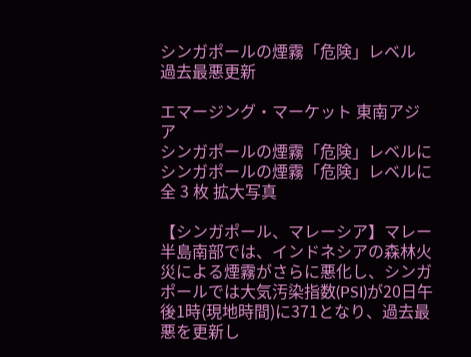シンガポールの煙霧「危険」レベル 過去最悪更新

エマージング・マーケット 東南アジア
シンガポールの煙霧「危険」レベルに
シンガポールの煙霧「危険」レベルに 全 3 枚 拡大写真

【シンガポール、マレーシア】マレー半島南部では、インドネシアの森林火災による煙霧がさらに悪化し、シンガポールでは大気汚染指数(PSI)が20日午後1時(現地時間)に371となり、過去最悪を更新し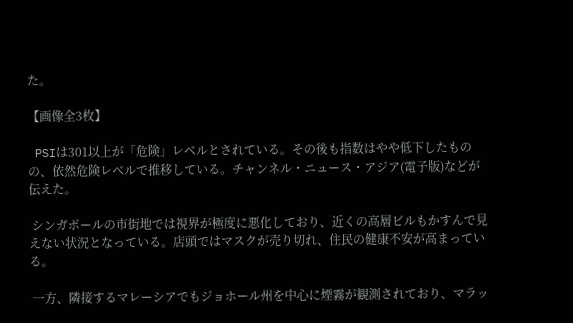た。

【画像全3枚】

 PSIは301以上が「危険」レベルとされている。その後も指数はやや低下したものの、依然危険レベルで推移している。チャンネル・ニュース・アジア(電子版)などが伝えた。

 シンガポールの市街地では視界が極度に悪化しており、近くの高層ビルもかすんで見えない状況となっている。店頭ではマスクが売り切れ、住民の健康不安が高まっている。

 一方、隣接するマレーシアでもジョホール州を中心に煙霧が観測されており、マラッ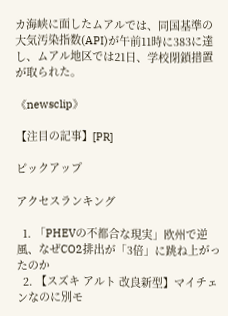カ海峡に面したムアルでは、同国基準の大気汚染指数(API)が午前11時に383に達し、ムアル地区では21日、学校閉鎖措置が取られた。

《newsclip》

【注目の記事】[PR]

ピックアップ

アクセスランキング

  1. 「PHEVの不都合な現実」欧州で逆風、なぜCO2排出が「3倍」に跳ね上がったのか
  2. 【スズキ アルト 改良新型】マイチェンなのに別モ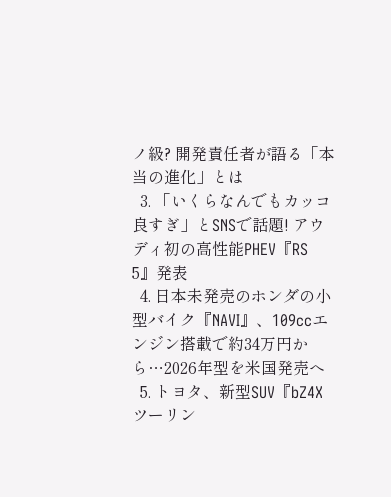ノ級? 開発責任者が語る「本当の進化」とは
  3. 「いくらなんでもカッコ良すぎ」とSNSで話題! アウディ初の高性能PHEV『RS 5』発表
  4. 日本未発売のホンダの小型バイク『NAVI』、109ccエンジン搭載で約34万円から…2026年型を米国発売へ
  5. トヨタ、新型SUV『bZ4Xツーリン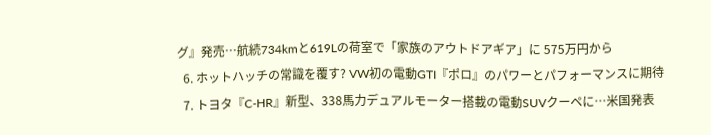グ』発売…航続734kmと619Lの荷室で「家族のアウトドアギア」に 575万円から
  6. ホットハッチの常識を覆す? VW初の電動GTI『ポロ』のパワーとパフォーマンスに期待
  7. トヨタ『C-HR』新型、338馬力デュアルモーター搭載の電動SUVクーペに…米国発表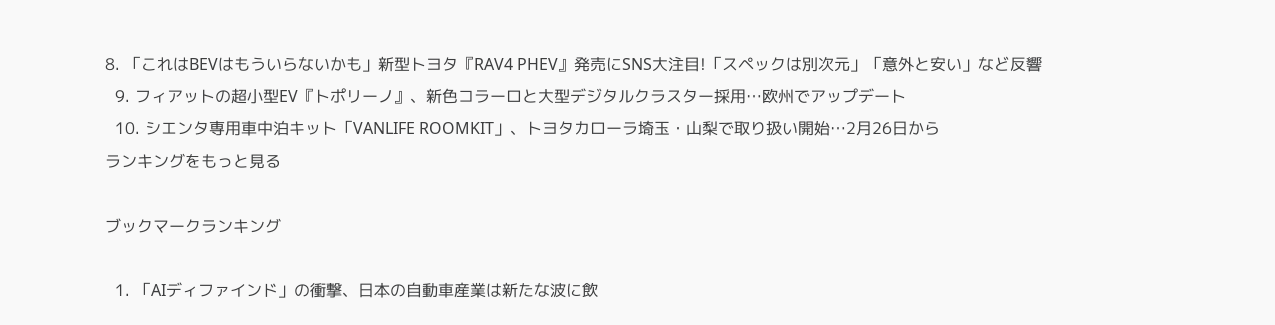8. 「これはBEVはもういらないかも」新型トヨタ『RAV4 PHEV』発売にSNS大注目!「スペックは別次元」「意外と安い」など反響
  9. フィアットの超小型EV『トポリーノ』、新色コラーロと大型デジタルクラスター採用…欧州でアップデート
  10. シエンタ専用車中泊キット「VANLIFE ROOMKIT」、トヨタカローラ埼玉・山梨で取り扱い開始…2月26日から
ランキングをもっと見る

ブックマークランキング

  1. 「AIディファインド」の衝撃、日本の自動車産業は新たな波に飲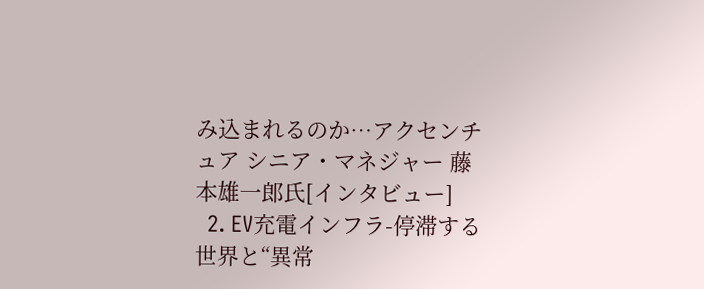み込まれるのか…アクセンチュア シニア・マネジャー 藤本雄一郎氏[インタビュー]
  2. EV充電インフラ-停滞する世界と“異常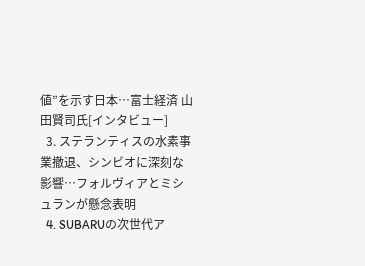値”を示す日本…富士経済 山田賢司氏[インタビュー]
  3. ステランティスの水素事業撤退、シンビオに深刻な影響…フォルヴィアとミシュランが懸念表明
  4. SUBARUの次世代ア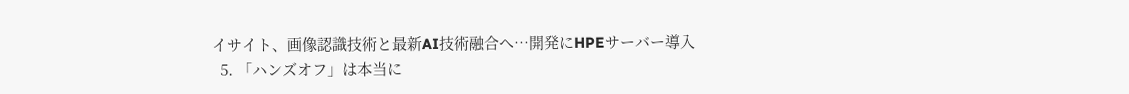イサイト、画像認識技術と最新AI技術融合へ…開発にHPEサーバー導入
  5. 「ハンズオフ」は本当に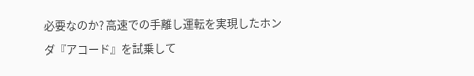必要なのか? 高速での手離し運転を実現したホンダ『アコード』を試乗して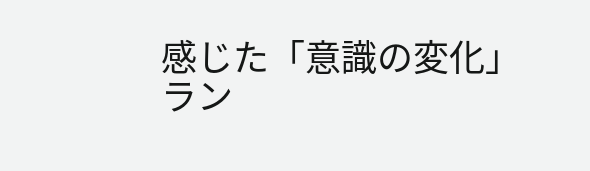感じた「意識の変化」
ラン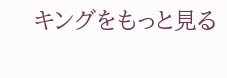キングをもっと見る